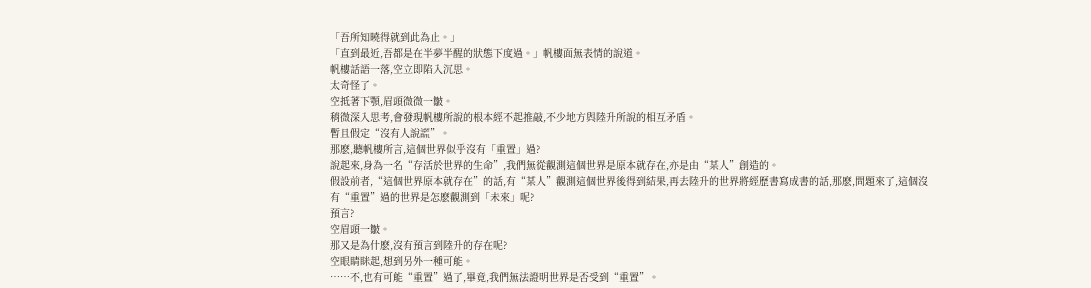「吾所知曉得就到此為止。」
「直到最近,吾都是在半夢半醒的狀態下度過。」帆樓面無表情的說道。
帆樓話語一落,空立即陷入沉思。
太奇怪了。
空抵著下顎,眉頭微微一皺。
稍微深入思考,會發現帆樓所說的根本經不起推敲,不少地方與陸升所說的相互矛盾。
暫且假定“沒有人說謊”。
那麽,聽帆樓所言,這個世界似乎沒有「重置」過?
說起來,身為一名“存活於世界的生命”,我們無從觀測這個世界是原本就存在,亦是由“某人”創造的。
假設前者,“這個世界原本就存在”的話,有“某人”觀測這個世界後得到結果,再去陸升的世界將經歷書寫成書的話,那麽,問題來了,這個沒有“重置”過的世界是怎麽觀測到「未來」呢?
預言?
空眉頭一皺。
那又是為什麽,沒有預言到陸升的存在呢?
空眼睛眯起,想到另外一種可能。
……不,也有可能“重置”過了,畢竟,我們無法證明世界是否受到“重置”。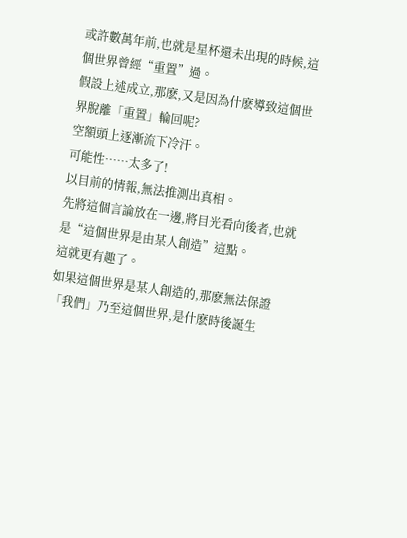或許數萬年前,也就是星杯還未出現的時候,這個世界曾經“重置”過。
假設上述成立,那麽,又是因為什麽導致這個世界脫離「重置」輪回呢?
空額頭上逐漸流下冷汗。
可能性……太多了!
以目前的情報,無法推測出真相。
先將這個言論放在一邊,將目光看向後者,也就是“這個世界是由某人創造”這點。
這就更有趣了。
如果這個世界是某人創造的,那麽無法保證「我們」乃至這個世界,是什麽時後誕生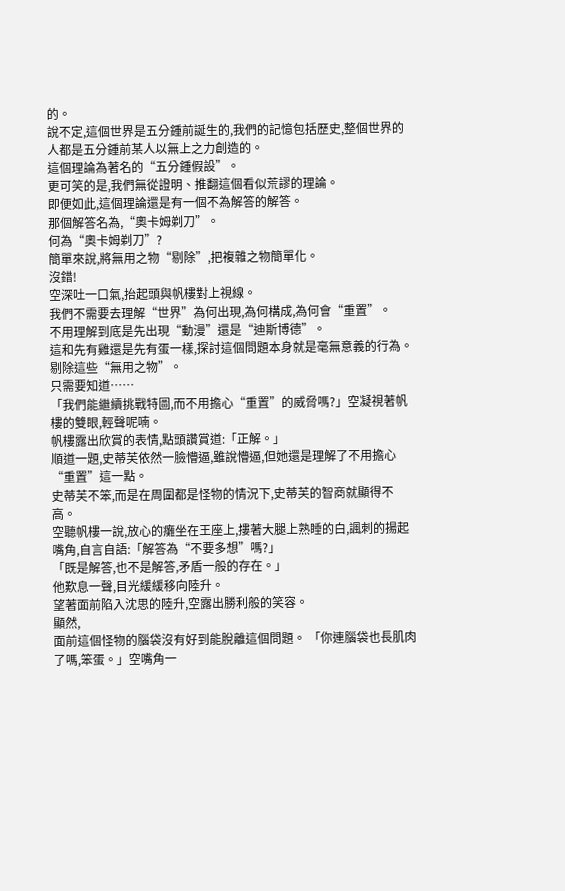的。
說不定,這個世界是五分鍾前誕生的,我們的記憶包括歷史,整個世界的人都是五分鍾前某人以無上之力創造的。
這個理論為著名的“五分鍾假設”。
更可笑的是,我們無從證明、推翻這個看似荒謬的理論。
即便如此,這個理論還是有一個不為解答的解答。
那個解答名為,“奧卡姆剃刀”。
何為“奧卡姆剃刀”?
簡單來說,將無用之物“剔除”,把複雜之物簡單化。
沒錯!
空深吐一口氣,抬起頭與帆樓對上視線。
我們不需要去理解“世界”為何出現,為何構成,為何會“重置”。
不用理解到底是先出現“動漫”還是“迪斯博德”。
這和先有雞還是先有蛋一樣,探討這個問題本身就是毫無意義的行為。
剔除這些“無用之物”。
只需要知道……
「我們能繼續挑戰特圖,而不用擔心“重置”的威脅嗎?」空凝視著帆樓的雙眼,輕聲呢喃。
帆樓露出欣賞的表情,點頭讚賞道:「正解。」
順道一題,史蒂芙依然一臉懵逼,雖說懵逼,但她還是理解了不用擔心“重置”這一點。
史蒂芙不笨,而是在周圍都是怪物的情況下,史蒂芙的智商就顯得不高。
空聽帆樓一說,放心的癱坐在王座上,摟著大腿上熟睡的白,諷刺的揚起嘴角,自言自語:「解答為“不要多想”嗎?」
「既是解答,也不是解答,矛盾一般的存在。」
他歎息一聲,目光緩緩移向陸升。
望著面前陷入沈思的陸升,空露出勝利般的笑容。
顯然,
面前這個怪物的腦袋沒有好到能脫離這個問題。 「你連腦袋也長肌肉了嗎,笨蛋。」空嘴角一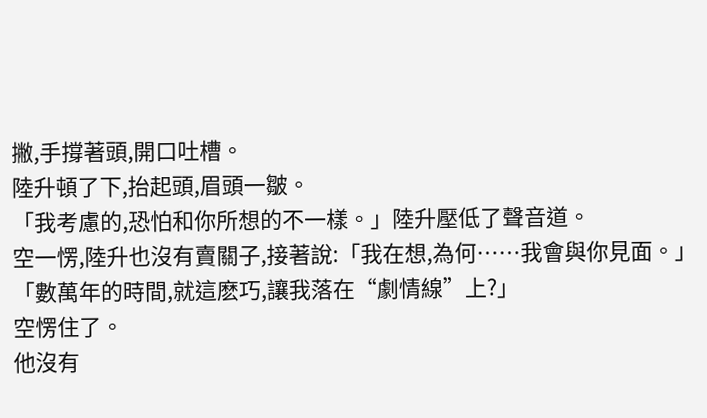撇,手撐著頭,開口吐槽。
陸升頓了下,抬起頭,眉頭一皺。
「我考慮的,恐怕和你所想的不一樣。」陸升壓低了聲音道。
空一愣,陸升也沒有賣關子,接著說:「我在想,為何……我會與你見面。」
「數萬年的時間,就這麽巧,讓我落在“劇情線”上?」
空愣住了。
他沒有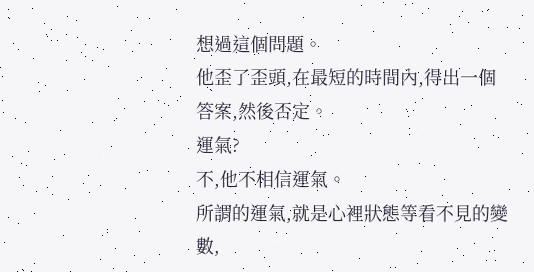想過這個問題。
他歪了歪頭,在最短的時間內,得出一個答案,然後否定。
運氣?
不,他不相信運氣。
所謂的運氣,就是心裡狀態等看不見的變數,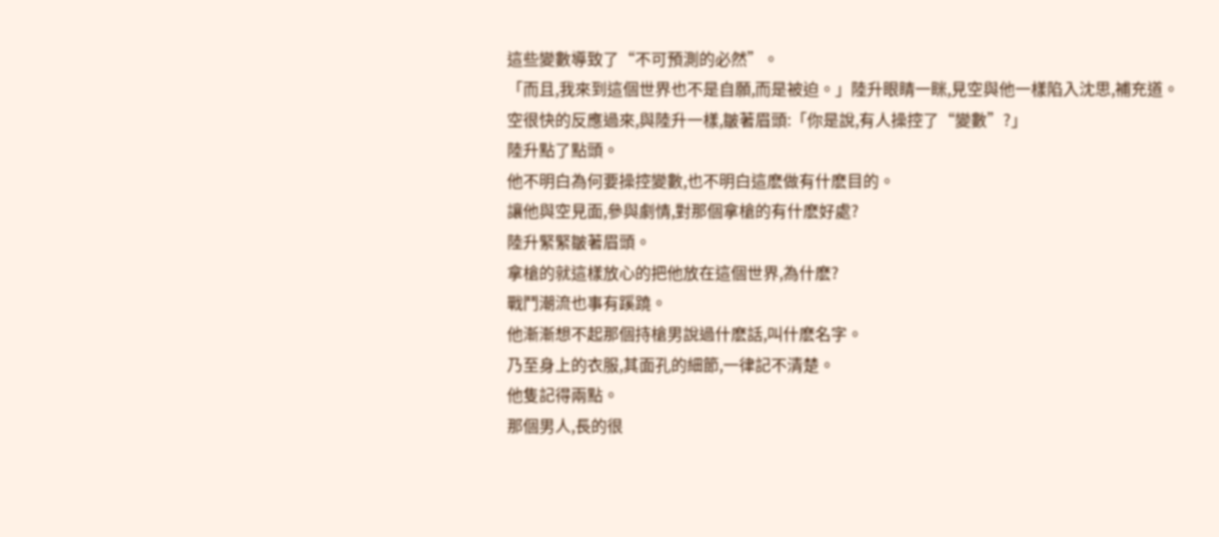這些變數導致了“不可預測的必然”。
「而且,我來到這個世界也不是自願,而是被迫。」陸升眼睛一眯,見空與他一樣陷入沈思,補充道。
空很快的反應過來,與陸升一樣,皺著眉頭:「你是說,有人操控了“變數”?」
陸升點了點頭。
他不明白為何要操控變數,也不明白這麽做有什麽目的。
讓他與空見面,參與劇情,對那個拿槍的有什麽好處?
陸升緊緊皺著眉頭。
拿槍的就這樣放心的把他放在這個世界,為什麽?
戰鬥潮流也事有蹊蹺。
他漸漸想不起那個持槍男說過什麽話,叫什麽名字。
乃至身上的衣服,其面孔的細節,一律記不清楚。
他隻記得兩點。
那個男人,長的很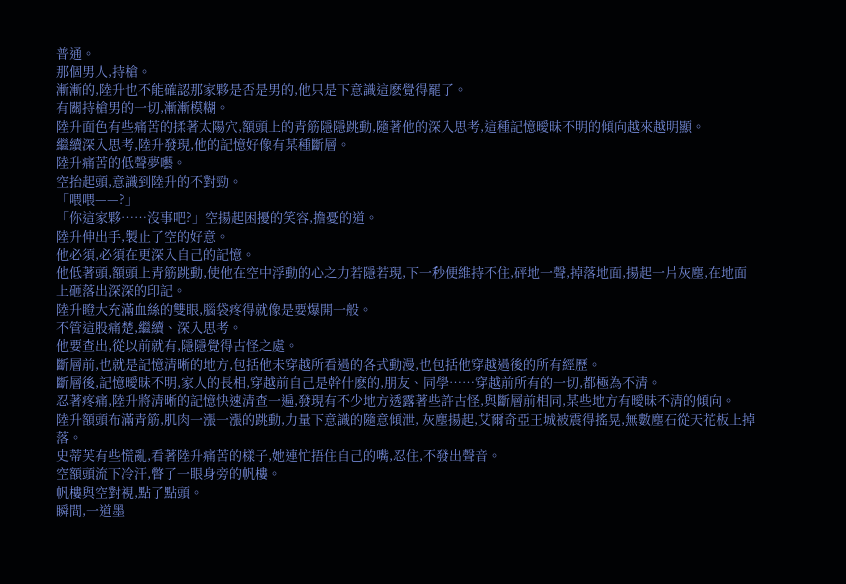普通。
那個男人,持槍。
漸漸的,陸升也不能確認那家夥是否是男的,他只是下意識這麽覺得罷了。
有關持槍男的一切,漸漸模糊。
陸升面色有些痛苦的揉著太陽穴,額頭上的青筋隱隱跳動,隨著他的深入思考,這種記憶曖昧不明的傾向越來越明顯。
繼續深入思考,陸升發現,他的記憶好像有某種斷層。
陸升痛苦的低聲夢囈。
空抬起頭,意識到陸升的不對勁。
「喂喂——?」
「你這家夥……沒事吧?」空揚起困擾的笑容,擔憂的道。
陸升伸出手,製止了空的好意。
他必須,必須在更深入自己的記憶。
他低著頭,額頭上青筋跳動,使他在空中浮動的心之力若隱若現,下一秒便維持不住,砰地一聲,掉落地面,揚起一片灰塵,在地面上砸落出深深的印記。
陸升瞪大充滿血絲的雙眼,腦袋疼得就像是要爆開一般。
不管這股痛楚,繼續、深入思考。
他要查出,從以前就有,隱隱覺得古怪之處。
斷層前,也就是記憶清晰的地方,包括他未穿越所看過的各式動漫,也包括他穿越過後的所有經歷。
斷層後,記憶曖昧不明,家人的長相,穿越前自己是幹什麽的,朋友、同學……穿越前所有的一切,都極為不清。
忍著疼痛,陸升將清晰的記憶快速清查一遍,發現有不少地方透露著些許古怪,與斷層前相同,某些地方有曖昧不清的傾向。
陸升額頭布滿青筋,肌肉一漲一漲的跳動,力量下意識的隨意傾泄, 灰塵揚起,艾爾奇亞王城被震得搖晃,無數塵石從天花板上掉落。
史蒂芙有些慌亂,看著陸升痛苦的樣子,她連忙捂住自己的嘴,忍住,不發出聲音。
空額頭流下冷汗,瞥了一眼身旁的帆樓。
帆樓與空對視,點了點頭。
瞬間,一道墨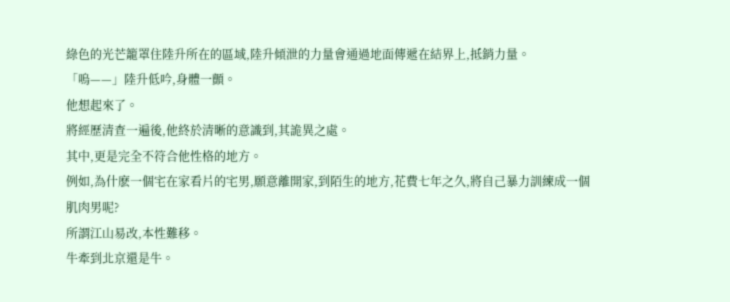綠色的光芒籠罩住陸升所在的區域,陸升傾泄的力量會通過地面傳遞在結界上,抵銷力量。
「嗚——」陸升低吟,身體一顫。
他想起來了。
將經歷清查一遍後,他終於清晰的意識到,其詭異之處。
其中,更是完全不符合他性格的地方。
例如,為什麽一個宅在家看片的宅男,願意離開家,到陌生的地方,花費七年之久,將自己暴力訓練成一個肌肉男呢?
所謂江山易改,本性難移。
牛牽到北京還是牛。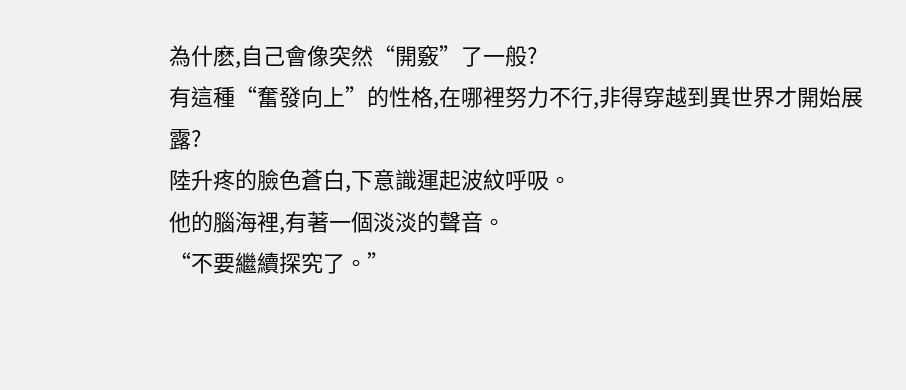為什麽,自己會像突然“開竅”了一般?
有這種“奮發向上”的性格,在哪裡努力不行,非得穿越到異世界才開始展露?
陸升疼的臉色蒼白,下意識運起波紋呼吸。
他的腦海裡,有著一個淡淡的聲音。
“不要繼續探究了。”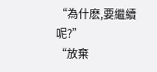“為什麽,要繼續呢?”
“放棄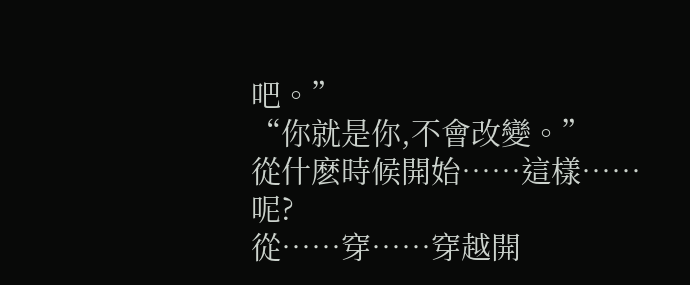吧。”
“你就是你,不會改變。”
從什麽時候開始……這樣……呢?
從……穿……穿越開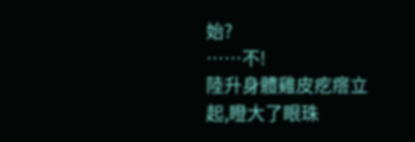始?
……不!
陸升身體雞皮疙瘩立起,瞪大了眼珠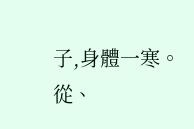子,身體一寒。
從、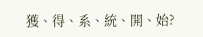獲、得、系、統、開、始?